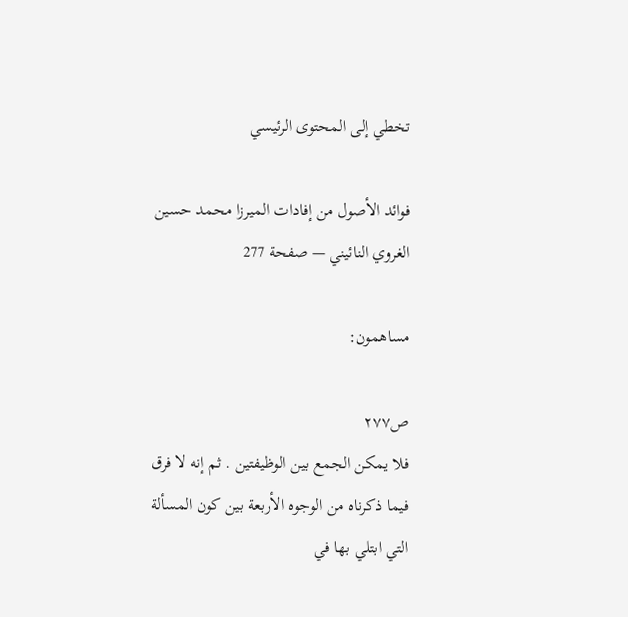تخطي إلى المحتوى الرئيسي

فوائد الأصول من إفادات الميرزا محمد حسين الغروي النائيني — صفحة 277

مساهمون:

ص٢٧٧
فلا يمكن الجمع بين الوظيفتين . ثم إنه لا فرق فيما ذكرناه من الوجوه الأربعة بين كون المسألة التي ابتلي بها في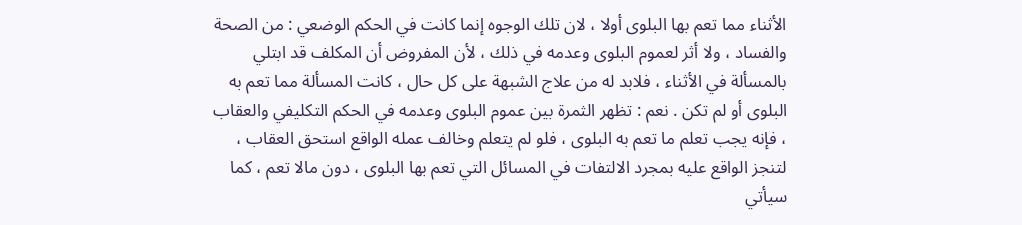الأثناء مما تعم بها البلوى أولا ، لان تلك الوجوه إنما كانت في الحكم الوضعي : من الصحة والفساد ، ولا أثر لعموم البلوى وعدمه في ذلك ، لأن المفروض أن المكلف قد ابتلي بالمسألة في الأثناء ، فلابد له من علاج الشبهة على كل حال ، كانت المسألة مما تعم به البلوى أو لم تكن . نعم : تظهر الثمرة بين عموم البلوى وعدمه في الحكم التكليفي والعقاب ، فإنه يجب تعلم ما تعم به البلوى ، فلو لم يتعلم وخالف عمله الواقع استحق العقاب ، لتنجز الواقع عليه بمجرد الالتفات في المسائل التي تعم بها البلوى ، دون مالا تعم ، كما سيأتي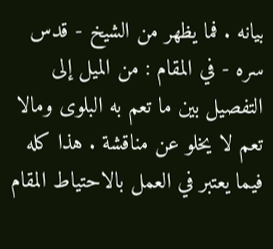بيانه . فما يظهر من الشيخ - قدس سره - في المقام : من الميل إلى التفصيل بين ما تعم به البلوى ومالا تعم لا يخلو عن مناقشة . هذا كله فيما يعتبر في العمل بالاحتياط المقام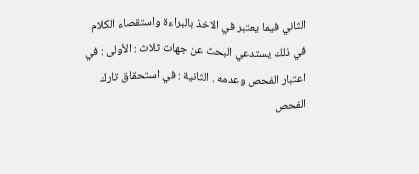الثاني فيما يعتبر في الاخذ بالبراءة واستقصاء الكلام في ذلك يستدعي البحث عن جهات ثلاث : الأولى : في اعتبار الفحص وعدمه . الثانية : في استحقاق تارك الفحص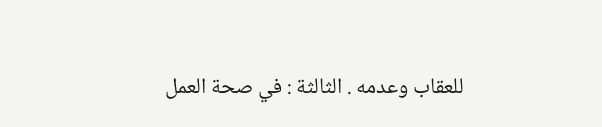للعقاب وعدمه . الثالثة : في صحة العمل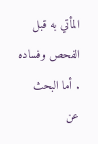المأتي به قبل الفحص وفساده . أما البحث عن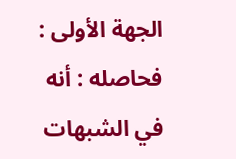الجهة الأولى : فحاصله : أنه في الشبهات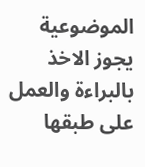الموضوعية يجوز الاخذ بالبراءة والعمل على طبقها